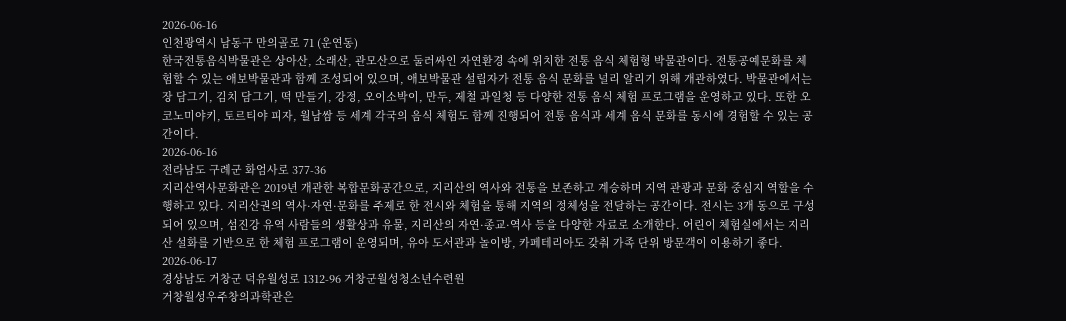2026-06-16
인천광역시 남동구 만의골로 71 (운연동)
한국전통음식박물관은 상아산, 소래산, 관모산으로 둘러싸인 자연환경 속에 위치한 전통 음식 체험형 박물관이다. 전통공예문화를 체험할 수 있는 애보박물관과 함께 조성되어 있으며, 애보박물관 설립자가 전통 음식 문화를 널리 알리기 위해 개관하였다. 박물관에서는 장 담그기, 김치 담그기, 떡 만들기, 강정, 오이소박이, 만두, 제철 과일청 등 다양한 전통 음식 체험 프로그램을 운영하고 있다. 또한 오코노미야키, 토르티야 피자, 월남쌈 등 세계 각국의 음식 체험도 함께 진행되어 전통 음식과 세계 음식 문화를 동시에 경험할 수 있는 공간이다.
2026-06-16
전라남도 구례군 화엄사로 377-36
지리산역사문화관은 2019년 개관한 복합문화공간으로, 지리산의 역사와 전통을 보존하고 계승하며 지역 관광과 문화 중심지 역할을 수행하고 있다. 지리산권의 역사·자연·문화를 주제로 한 전시와 체험을 통해 지역의 정체성을 전달하는 공간이다. 전시는 3개 동으로 구성되어 있으며, 섬진강 유역 사람들의 생활상과 유물, 지리산의 자연·종교·역사 등을 다양한 자료로 소개한다. 어린이 체험실에서는 지리산 설화를 기반으로 한 체험 프로그램이 운영되며, 유아 도서관과 놀이방, 카페테리아도 갖춰 가족 단위 방문객이 이용하기 좋다.
2026-06-17
경상남도 거창군 덕유월성로 1312-96 거창군월성청소년수련원
거창월성우주창의과학관은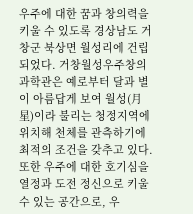우주에 대한 꿈과 창의력을 키울 수 있도록 경상남도 거창군 북상면 월성리에 건립되었다. 거창월성우주창의과학관은 예로부터 달과 별이 아름답게 보여 월성(月星)이라 불리는 청정지역에 위치해 천체를 관측하기에 최적의 조건을 갖추고 있다. 또한 우주에 대한 호기심을 열정과 도전 정신으로 키울 수 있는 공간으로, 우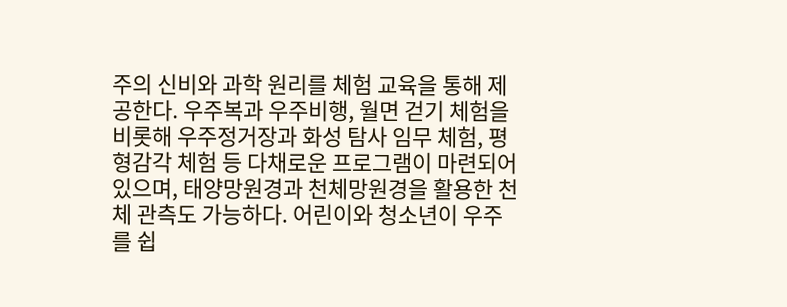주의 신비와 과학 원리를 체험 교육을 통해 제공한다. 우주복과 우주비행, 월면 걷기 체험을 비롯해 우주정거장과 화성 탐사 임무 체험, 평형감각 체험 등 다채로운 프로그램이 마련되어 있으며, 태양망원경과 천체망원경을 활용한 천체 관측도 가능하다. 어린이와 청소년이 우주를 쉽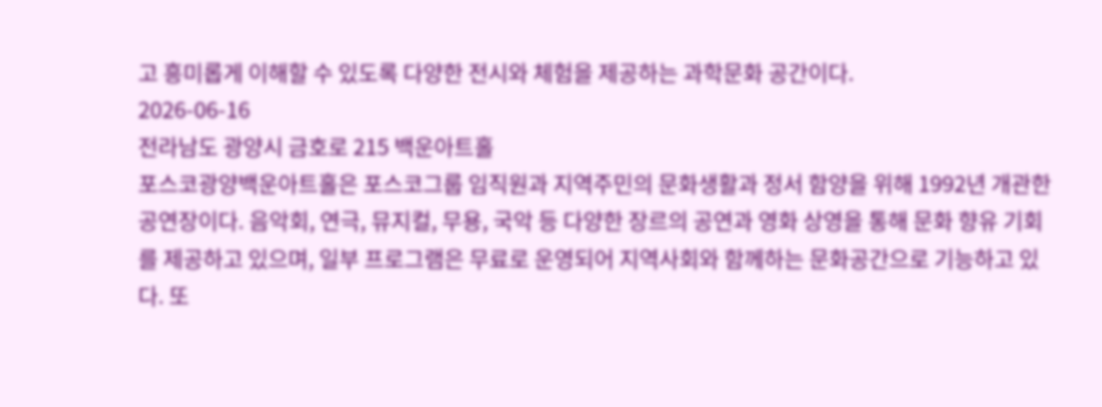고 흥미롭게 이해할 수 있도록 다양한 전시와 체험을 제공하는 과학문화 공간이다.
2026-06-16
전라남도 광양시 금호로 215 백운아트홀
포스코광양백운아트홀은 포스코그룹 임직원과 지역주민의 문화생활과 정서 함양을 위해 1992년 개관한 공연장이다. 음악회, 연극, 뮤지컬, 무용, 국악 등 다양한 장르의 공연과 영화 상영을 통해 문화 향유 기회를 제공하고 있으며, 일부 프로그램은 무료로 운영되어 지역사회와 함께하는 문화공간으로 기능하고 있다. 또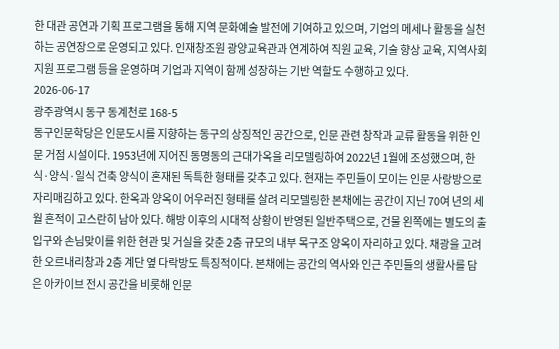한 대관 공연과 기획 프로그램을 통해 지역 문화예술 발전에 기여하고 있으며, 기업의 메세나 활동을 실천하는 공연장으로 운영되고 있다. 인재창조원 광양교육관과 연계하여 직원 교육, 기술 향상 교육, 지역사회 지원 프로그램 등을 운영하며 기업과 지역이 함께 성장하는 기반 역할도 수행하고 있다.
2026-06-17
광주광역시 동구 동계천로 168-5
동구인문학당은 인문도시를 지향하는 동구의 상징적인 공간으로, 인문 관련 창작과 교류 활동을 위한 인문 거점 시설이다. 1953년에 지어진 동명동의 근대가옥을 리모델링하여 2022년 1월에 조성했으며, 한식·양식·일식 건축 양식이 혼재된 독특한 형태를 갖추고 있다. 현재는 주민들이 모이는 인문 사랑방으로 자리매김하고 있다. 한옥과 양옥이 어우러진 형태를 살려 리모델링한 본채에는 공간이 지닌 70여 년의 세월 흔적이 고스란히 남아 있다. 해방 이후의 시대적 상황이 반영된 일반주택으로, 건물 왼쪽에는 별도의 출입구와 손님맞이를 위한 현관 및 거실을 갖춘 2층 규모의 내부 목구조 양옥이 자리하고 있다. 채광을 고려한 오르내리창과 2층 계단 옆 다락방도 특징적이다. 본채에는 공간의 역사와 인근 주민들의 생활사를 담은 아카이브 전시 공간을 비롯해 인문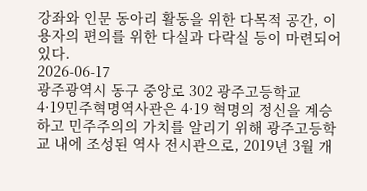강좌와 인문 동아리 활동을 위한 다목적 공간, 이용자의 편의를 위한 다실과 다락실 등이 마련되어 있다.
2026-06-17
광주광역시 동구 중앙로 302 광주고등학교
4·19민주혁명역사관은 4·19 혁명의 정신을 계승하고 민주주의의 가치를 알리기 위해 광주고등학교 내에 조성된 역사 전시관으로, 2019년 3월 개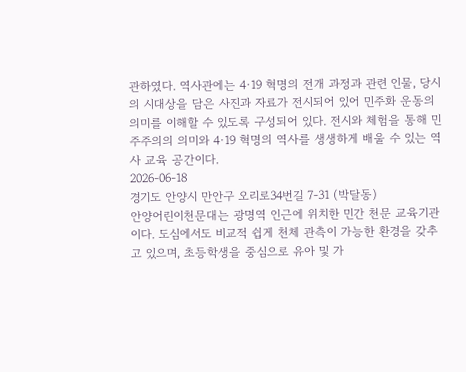관하였다. 역사관에는 4·19 혁명의 전개 과정과 관련 인물, 당시의 시대상을 담은 사진과 자료가 전시되어 있어 민주화 운동의 의미를 이해할 수 있도록 구성되어 있다. 전시와 체험을 통해 민주주의의 의미와 4·19 혁명의 역사를 생생하게 배울 수 있는 역사 교육 공간이다.
2026-06-18
경기도 안양시 만안구 오리로34번길 7-31 (박달동)
안양어린이천문대는 광명역 인근에 위치한 민간 천문 교육기관이다. 도심에서도 비교적 쉽게 천체 관측이 가능한 환경을 갖추고 있으며, 초등학생을 중심으로 유아 및 가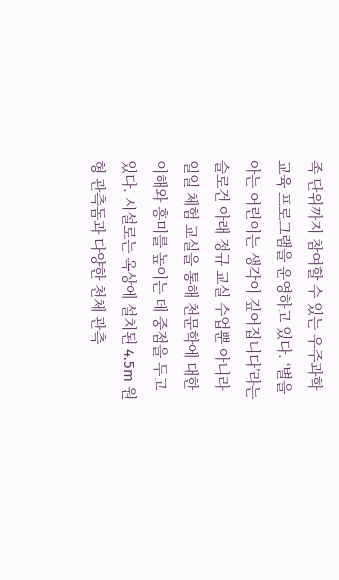족 단위까지 참여할 수 있는 우주과학 교육 프로그램을 운영하고 있다. ‘별을 아는 어린이는 생각이 깊어집니다’라는 슬로건 아래 정규 교실 수업뿐 아니라 일일 체험 교실을 통해 천문학에 대한 이해와 흥미를 높이는 데 중점을 두고 있다. 시설로는 옥상에 설치된 4.5m 원형 관측돔과 다양한 천체 관측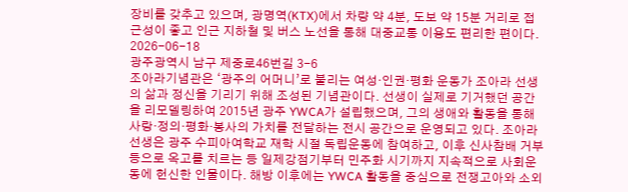장비를 갖추고 있으며, 광명역(KTX)에서 차량 약 4분, 도보 약 15분 거리로 접근성이 좋고 인근 지하철 및 버스 노선을 통해 대중교통 이용도 편리한 편이다.
2026-06-18
광주광역시 남구 제중로46번길 3-6
조아라기념관은 ‘광주의 어머니’로 불리는 여성·인권·평화 운동가 조아라 선생의 삶과 정신을 기리기 위해 조성된 기념관이다. 선생이 실제로 기거했던 공간을 리모델링하여 2015년 광주 YWCA가 설립했으며, 그의 생애와 활동을 통해 사랑·정의·평화·봉사의 가치를 전달하는 전시 공간으로 운영되고 있다. 조아라 선생은 광주 수피아여학교 재학 시절 독립운동에 참여하고, 이후 신사참배 거부 등으로 옥고를 치르는 등 일제강점기부터 민주화 시기까지 지속적으로 사회운동에 헌신한 인물이다. 해방 이후에는 YWCA 활동을 중심으로 전쟁고아와 소외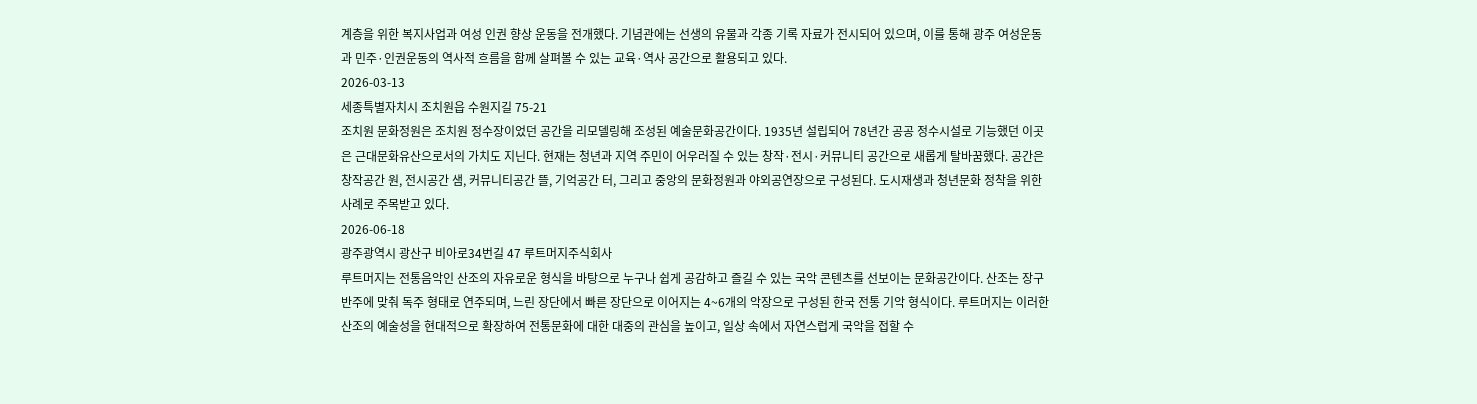계층을 위한 복지사업과 여성 인권 향상 운동을 전개했다. 기념관에는 선생의 유물과 각종 기록 자료가 전시되어 있으며, 이를 통해 광주 여성운동과 민주·인권운동의 역사적 흐름을 함께 살펴볼 수 있는 교육·역사 공간으로 활용되고 있다.
2026-03-13
세종특별자치시 조치원읍 수원지길 75-21
조치원 문화정원은 조치원 정수장이었던 공간을 리모델링해 조성된 예술문화공간이다. 1935년 설립되어 78년간 공공 정수시설로 기능했던 이곳은 근대문화유산으로서의 가치도 지닌다. 현재는 청년과 지역 주민이 어우러질 수 있는 창작·전시·커뮤니티 공간으로 새롭게 탈바꿈했다. 공간은 창작공간 원, 전시공간 샘, 커뮤니티공간 뜰, 기억공간 터, 그리고 중앙의 문화정원과 야외공연장으로 구성된다. 도시재생과 청년문화 정착을 위한 사례로 주목받고 있다.
2026-06-18
광주광역시 광산구 비아로34번길 47 루트머지주식회사
루트머지는 전통음악인 산조의 자유로운 형식을 바탕으로 누구나 쉽게 공감하고 즐길 수 있는 국악 콘텐츠를 선보이는 문화공간이다. 산조는 장구 반주에 맞춰 독주 형태로 연주되며, 느린 장단에서 빠른 장단으로 이어지는 4~6개의 악장으로 구성된 한국 전통 기악 형식이다. 루트머지는 이러한 산조의 예술성을 현대적으로 확장하여 전통문화에 대한 대중의 관심을 높이고, 일상 속에서 자연스럽게 국악을 접할 수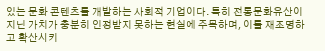있는 문화 콘텐츠를 개발하는 사회적 기업이다. 특히 전통문화유산이 지닌 가치가 충분히 인정받지 못하는 현실에 주목하며, 이를 재조명하고 확산시키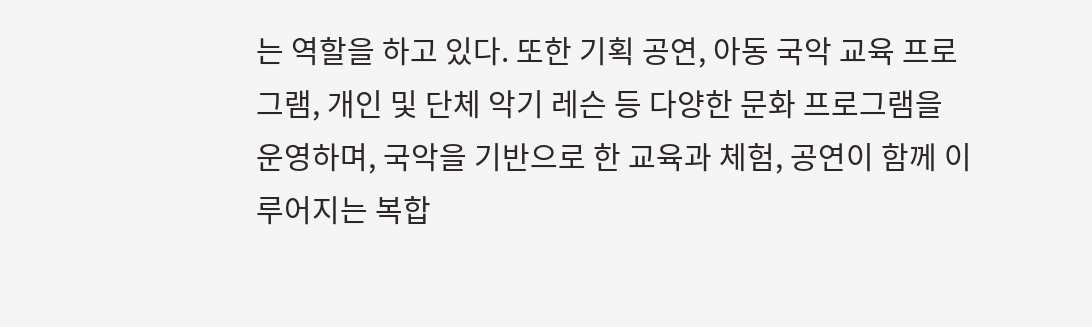는 역할을 하고 있다. 또한 기획 공연, 아동 국악 교육 프로그램, 개인 및 단체 악기 레슨 등 다양한 문화 프로그램을 운영하며, 국악을 기반으로 한 교육과 체험, 공연이 함께 이루어지는 복합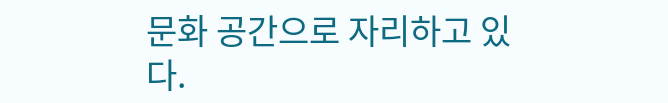문화 공간으로 자리하고 있다.